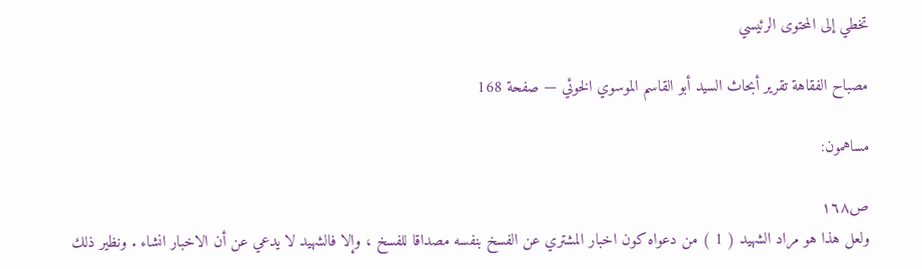تخطي إلى المحتوى الرئيسي

مصباح الفقاهة تقرير أبحاث السيد أبو القاسم الموسوي الخوئي — صفحة 168

مساهمون:

ص١٦٨
ولعل هذا هو مراد الشهيد ( 1 ) من دعواه كون اخبار المشتري عن الفسخ بنفسه مصداقا للفسخ ، وإلا فالشهيد لا يدعي عن أن الاخبار انشاء . ونظير ذلك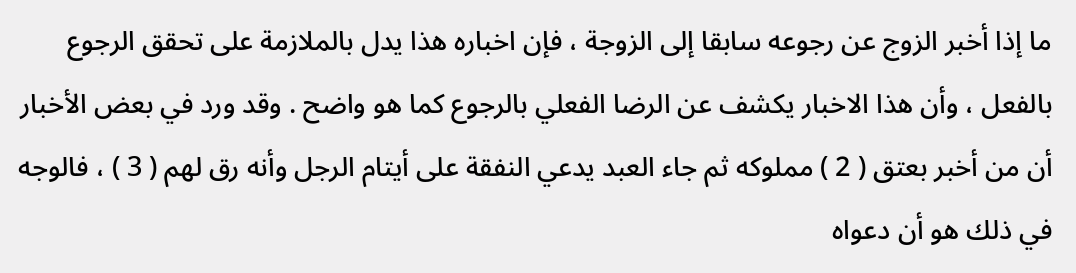ما إذا أخبر الزوج عن رجوعه سابقا إلى الزوجة ، فإن اخباره هذا يدل بالملازمة على تحقق الرجوع بالفعل ، وأن هذا الاخبار يكشف عن الرضا الفعلي بالرجوع كما هو واضح . وقد ورد في بعض الأخبار أن من أخبر بعتق ( 2 ) مملوكه ثم جاء العبد يدعي النفقة على أيتام الرجل وأنه رق لهم ( 3 ) ، فالوجه في ذلك هو أن دعواه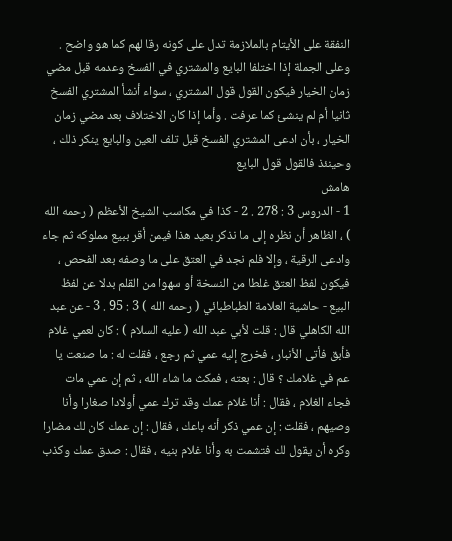النفقة على الأيتام بالملازمة تدل على كونه رقا لهم كما هو واضح . وعلى الجملة إذا اختلفا البايع والمشتري في الفسخ وعدمه قبل مضي زمان الخيار فيكون القول قول المشتري ، سواء أنشأ المشتري الفسخ ثانيا أم لم ينشئ كما عرفت . وأما إذا كان الاختلاف بعد مضي زمان الخيار ، بأن ادعى المشتري الفسخ قبل تلف العين والبايع ينكر ذلك ، وحينئذ فالقول قول البايع
هامش
1 - الدروس 3 : 278 . 2 - كذا في مكاسب الشيخ الأعظم ( رحمه الله ) ، الظاهر أن نظره إلى ما نذكر بعيد هذا فيمن أقر ببيع مملوكه ثم جاء وادعى الرقية ، وإلا فلم نجد في العتق على ما وصفه بعد الفحص ، فيكون لفظ العتق غلطا من النسخة أو سهوا من القلم بدلا عن لفظ البيع - حاشية العلامة الطباطبائي ( رحمه الله ) 3 : 95 . 3 - عن عبد الله الكاهلي قال : قلت لأبي عبد الله ( عليه السلام ) : كان لعمي غلام فأبق فأتى الأنبار ، فخرج إليه عمي ثم رجع ، فقلت له : ما صنعت يا عم في غلامك ؟ قال : بعته ، فمكث ما شاء الله ، ثم إن عمي مات فجاء الغلام ، فقال : أنا غلام عمك وقد ترك عمي أولادا صغارا وأنا وصيهم ، فقلت : إن عمي ذكر أنه باعك ، فقال : إن عمك كان لك مضارا وكره أن يقول لك فتشمت به وأنا غلام بنيه ، فقال : صدق عمك وكذب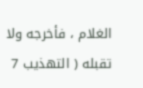الغلام ، فأخرجه ولا تقبله ( التهذيب 7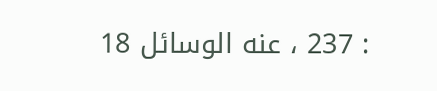: 237 ، عنه الوسائل 18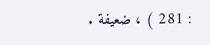: 281 ) ، ضعيفة .